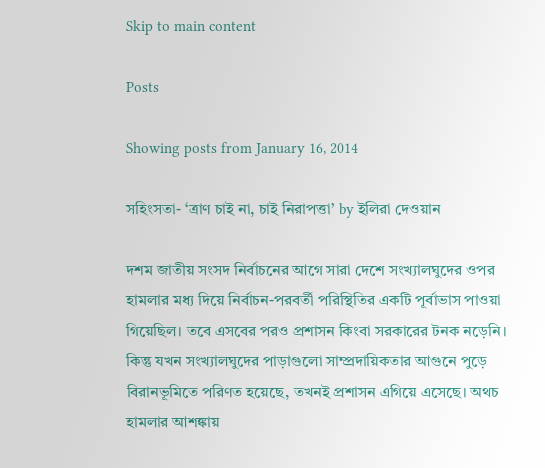Skip to main content

Posts

Showing posts from January 16, 2014

সহিংসতা- ‘ত্রাণ চাই না, চাই নিরাপত্তা’ by ইলিরা দেওয়ান

দশম জাতীয় সংসদ নির্বাচনের আগে সারা দেশে সংখ্যালঘুদের ওপর হামলার মধ্য দিয়ে নির্বাচন-পরবর্তী পরিস্থিতির একটি পূর্বাভাস পাওয়া গিয়েছিল। তবে এসবের পরও প্রশাসন কিংবা সরকারের টনক নড়েনি। কিন্তু যখন সংখ্যালঘুদের পাড়াগুলো সাম্প্রদায়িকতার আগুনে পুড়ে বিরানভূমিতে পরিণত হয়েছে, তখনই প্রশাসন এগিয়ে এসেছে। অথচ হামলার আশঙ্কায়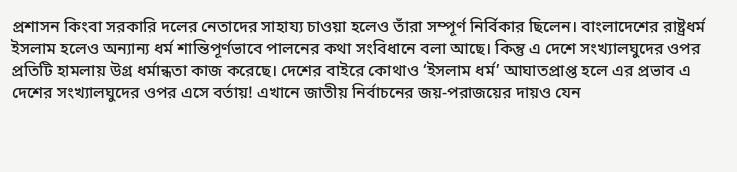প্রশাসন কিংবা সরকারি দলের নেতাদের সাহায্য চাওয়া হলেও তাঁরা সম্পূর্ণ নির্বিকার ছিলেন। বাংলাদেশের রাষ্ট্রধর্ম ইসলাম হলেও অন্যান্য ধর্ম শান্তিপূর্ণভাবে পালনের কথা সংবিধানে বলা আছে। কিন্তু এ দেশে সংখ্যালঘুদের ওপর প্রতিটি হামলায় উগ্র ধর্মান্ধতা কাজ করেছে। দেশের বাইরে কোথাও ‘ইসলাম ধর্ম’ আঘাতপ্রাপ্ত হলে এর প্রভাব এ দেশের সংখ্যালঘুদের ওপর এসে বর্তায়! এখানে জাতীয় নির্বাচনের জয়-পরাজয়ের দায়ও যেন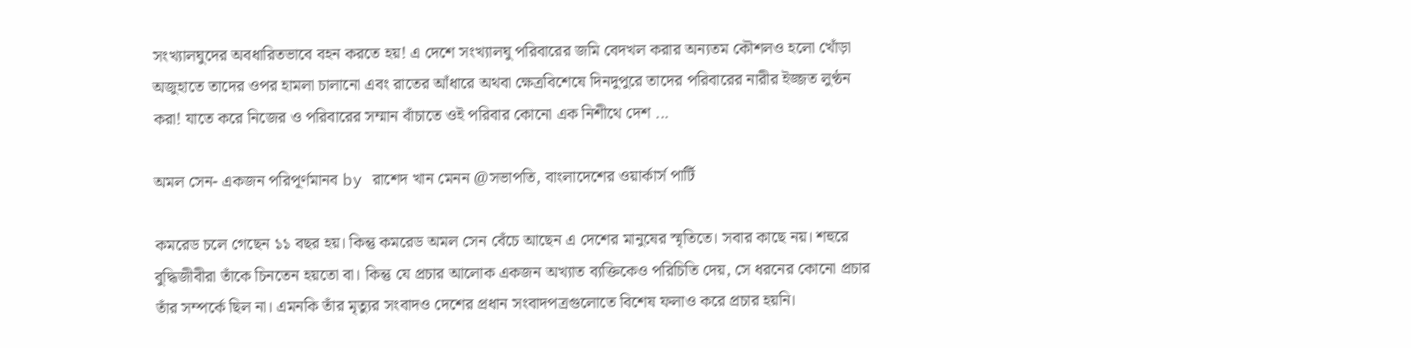সংখ্যালঘুদের অবধারিতভাবে বহন করতে হয়! এ দেশে সংখ্যালঘু পরিবারের জমি বেদখল করার অন্যতম কৌশলও হলো খোঁড়া অজুহাতে তাদের ওপর হামলা চালানো এবং রাতের আঁধারে অথবা ক্ষেত্রবিশেষে দিনদুপুরে তাদের পরিবারের নারীর ইজ্জত লুণ্ঠন করা! যাতে করে নিজের ও পরিবারের সম্মান বাঁচাতে ওই পরিবার কোনো এক নিশীথে দেশ ...

অমল সেন- একজন পরিপূর্ণমানব by রাশেদ খান মেনন @সভাপতি, বাংলাদেশের ওয়ার্কার্স পার্টি

কমরেড চলে গেছেন ১১ বছর হয়। কিন্তু কমরেড অমল সেন বেঁচে আছেন এ দেশের মানুষের স্মৃতিতে। সবার কাছে নয়। শহুরে বুদ্ধিজীবীরা তাঁকে চিনতেন হয়তো বা। কিন্তু যে প্রচার আলোক একজন অখ্যাত ব্যক্তিকেও পরিচিতি দেয়, সে ধরনের কোনো প্রচার তাঁর সম্পর্কে ছিল না। এমনকি তাঁর মৃত্যুর সংবাদও দেশের প্রধান সংবাদপত্রগুলোতে বিশেষ ফলাও করে প্রচার হয়নি।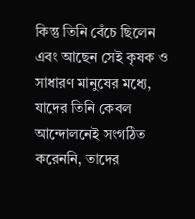কিন্তু তিনি বেঁচে ছিলেন এবং আছেন সেই কৃষক ও সাধারণ মানুষের মধ্যে, যাদের তিনি কেবল আন্দোলনেই সংগঠিত করেননি, তাদের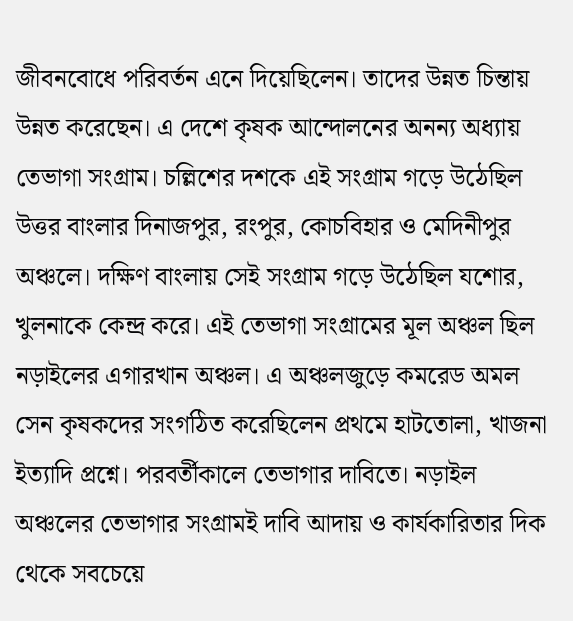জীবনবোধে পরিবর্তন এনে দিয়েছিলেন। তাদের উন্নত চিন্তায় উন্নত করেছেন। এ দেশে কৃষক আন্দোলনের অনন্য অধ্যায় তেভাগা সংগ্রাম। চল্লিশের দশকে এই সংগ্রাম গড়ে উঠেছিল উত্তর বাংলার দিনাজপুর, রংপুর, কোচবিহার ও মেদিনীপুর অঞ্চলে। দক্ষিণ বাংলায় সেই সংগ্রাম গড়ে উঠেছিল যশোর, খুলনাকে কেন্দ্র করে। এই তেভাগা সংগ্রামের মূল অঞ্চল ছিল নড়াইলের এগারখান অঞ্চল। এ অঞ্চলজুড়ে কমরেড অমল সেন কৃষকদের সংগঠিত করেছিলেন প্রথমে হাটতোলা, খাজনা ইত্যাদি প্রশ্নে। পরবর্তীকালে তেভাগার দাবিতে। নড়াইল অঞ্চলের তেভাগার সংগ্রামই দাবি আদায় ও কার্যকারিতার দিক থেকে সবচেয়ে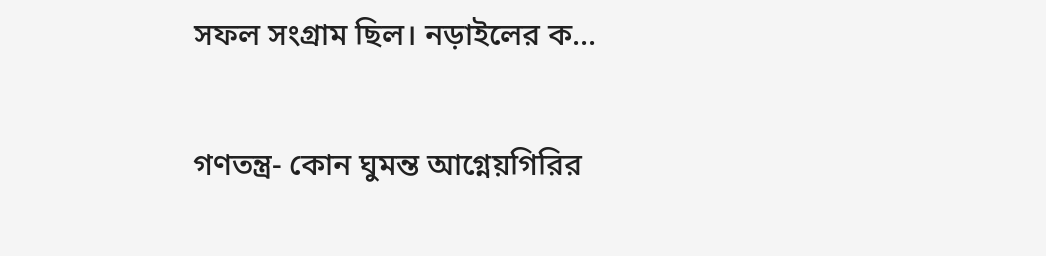সফল সংগ্রাম ছিল। নড়াইলের ক...

গণতন্ত্র- কোন ঘুমন্ত আগ্নেয়গিরির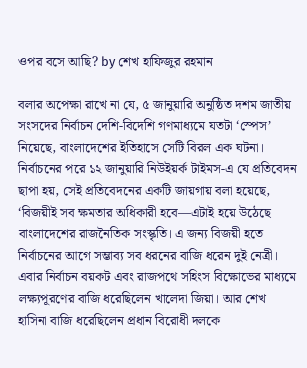ওপর বসে আছি? by শেখ হাফিজুর রহমান

বলার অপেক্ষা রাখে না যে, ৫ জানুয়ারি অনুষ্ঠিত দশম জাতীয় সংসদের নির্বাচন দেশি-বিদেশি গণমাধ্যমে যতটা ‘স্পেস’ নিয়েছে, বাংলাদেশের ইতিহাসে সেটি বিরল এক ঘটনা। নির্বাচনের পরে ১২ জানুয়ারি নিউইয়র্ক টাইমস-এ যে প্রতিবেদন ছাপা হয়, সেই প্রতিবেদনের একটি জায়গায় বলা হয়েছে, ‘বিজয়ীই সব ক্ষমতার অধিকারী হবে—এটাই হয়ে উঠেছে বাংলাদেশের রাজনৈতিক সংস্কৃতি। এ জন্য বিজয়ী হতে নির্বাচনের আগে সম্ভাব্য সব ধরনের বাজি ধরেন দুই নেত্রী। এবার নির্বাচন বয়কট এবং রাজপথে সহিংস বিক্ষোভের মাধ্যমে লক্ষ্যপূরণের বাজি ধরেছিলেন খালেদা জিয়া। আর শেখ হাসিনা বাজি ধরেছিলেন প্রধান বিরোধী দলকে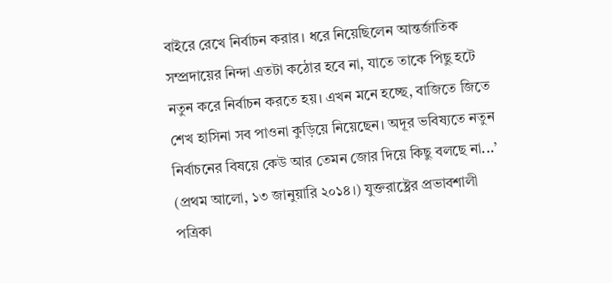বাইরে রেখে নির্বাচন করার। ধরে নিয়েছিলেন আন্তর্জাতিক সম্প্রদায়ের নিন্দা এতটা কঠোর হবে না, যাতে তাকে পিছু হটে নতুন করে নির্বাচন করতে হয়। এখন মনে হচ্ছে, বাজিতে জিতে শেখ হাসিনা সব পাওনা কুড়িয়ে নিয়েছেন। অদূর ভবিষ্যতে নতুন নির্বাচনের বিষয়ে কেউ আর তেমন জোর দিয়ে কিছু বলছে না...’ (প্রথম আলো, ১৩ জানুয়ারি ২০১৪।) যুক্তরাষ্ট্রের প্রভাবশালী পত্রিকা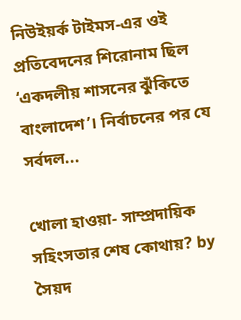নিউইয়র্ক টাইমস-এর ওই প্রতিবেদনের শিরোনাম ছিল ‘একদলীয় শাসনের ঝুঁকিতে বাংলাদেশ’। নির্বাচনের পর যে সর্বদল...

খোলা হাওয়া- সাম্প্রদায়িক সহিংসতার শেষ কোথায়? by সৈয়দ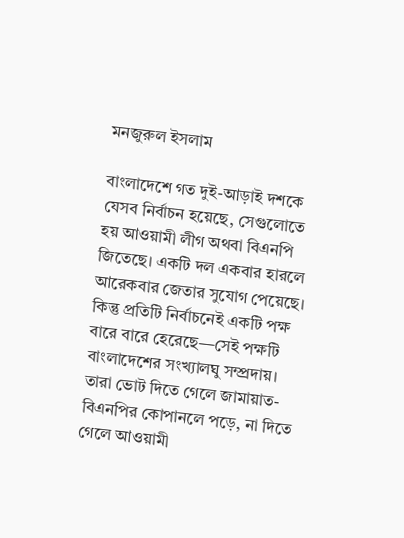মনজুরুল ইসলাম

বাংলাদেশে গত দুই-আড়াই দশকে যেসব নির্বাচন হয়েছে, সেগুলোতে হয় আওয়ামী লীগ অথবা বিএনপি জিতেছে। একটি দল একবার হারলে আরেকবার জেতার সুযোগ পেয়েছে। কিন্তু প্রতিটি নির্বাচনেই একটি পক্ষ বারে বারে হেরেছে—সেই পক্ষটি বাংলাদেশের সংখ্যালঘু সম্প্রদায়। তারা ভোট দিতে গেলে জামায়াত-বিএনপির কোপানলে পড়ে, না দিতে গেলে আওয়ামী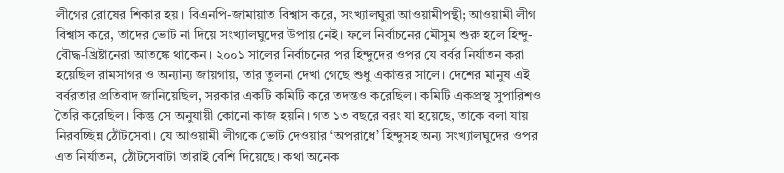লীগের রোষের শিকার হয়। বিএনপি-জামায়াত বিশ্বাস করে, সংখ্যালঘুরা আওয়ামীপন্থী; আওয়ামী লীগ বিশ্বাস করে, তাদের ভোট না দিয়ে সংখ্যালঘুদের উপায় নেই। ফলে নির্বাচনের মৌসুম শুরু হলে হিন্দু-বৌদ্ধ-খ্রিষ্টানেরা আতঙ্কে থাকেন। ২০০১ সালের নির্বাচনের পর হিন্দুদের ওপর যে বর্বর নির্যাতন করা হয়েছিল রামসাগর ও অন্যান্য জায়গায়, তার তুলনা দেখা গেছে শুধু একাত্তর সালে। দেশের মানুষ এই বর্বরতার প্রতিবাদ জানিয়েছিল, সরকার একটি কমিটি করে তদন্তও করেছিল। কমিটি একপ্রস্থ সুপারিশও তৈরি করেছিল। কিন্তু সে অনুযায়ী কোনো কাজ হয়নি। গত ১৩ বছরে বরং যা হয়েছে, তাকে বলা যায় নিরবচ্ছিন্ন ঠোঁটসেবা। যে আওয়ামী লীগকে ভোট দেওয়ার ‘অপরাধে’ হিন্দুসহ অন্য সংখ্যালঘুদের ওপর এত নির্যাতন, ঠোঁটসেবাটা তারাই বেশি দিয়েছে। কথা অনেক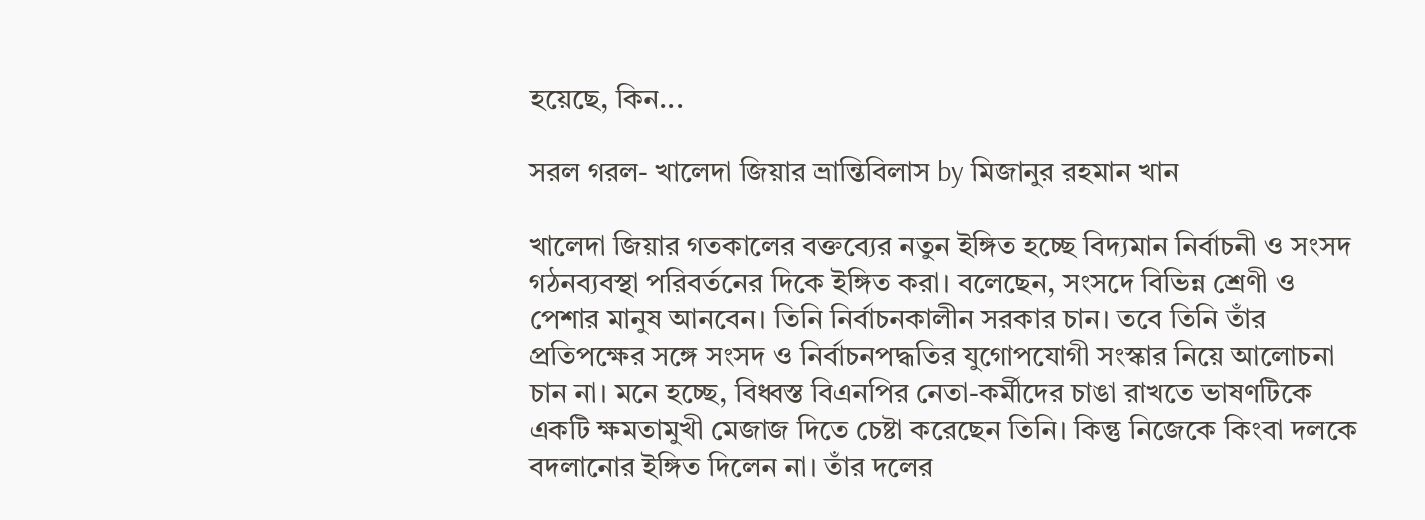হয়েছে, কিন...

সরল গরল- খালেদা জিয়ার ভ্রান্তিবিলাস by মিজানুর রহমান খান

খালেদা জিয়ার গতকালের বক্তব্যের নতুন ইঙ্গিত হচ্ছে বিদ্যমান নির্বাচনী ও সংসদ গঠনব্যবস্থা পরিবর্তনের দিকে ইঙ্গিত করা। বলেছেন, সংসদে বিভিন্ন শ্রেণী ও পেশার মানুষ আনবেন। তিনি নির্বাচনকালীন সরকার চান। তবে তিনি তাঁর প্রতিপক্ষের সঙ্গে সংসদ ও নির্বাচনপদ্ধতির যুগোপযোগী সংস্কার নিয়ে আলোচনা চান না। মনে হচ্ছে, বিধ্বস্ত বিএনপির নেতা-কর্মীদের চাঙা রাখতে ভাষণটিকে একটি ক্ষমতামুখী মেজাজ দিতে চেষ্টা করেছেন তিনি। কিন্তু নিজেকে কিংবা দলকে বদলানোর ইঙ্গিত দিলেন না। তাঁর দলের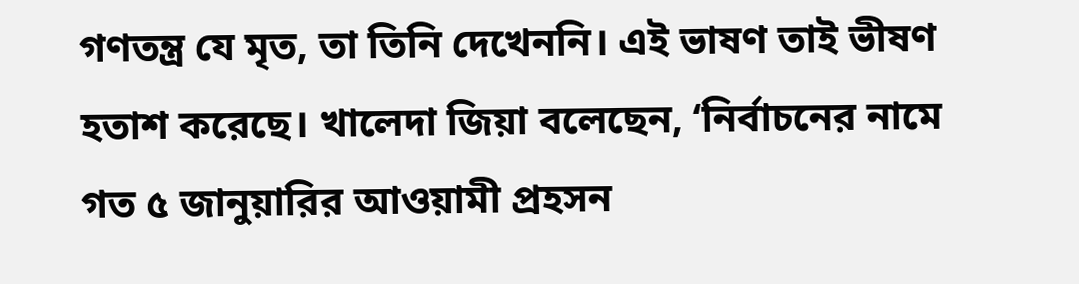গণতন্ত্র যে মৃত, তা তিনি দেখেননি। এই ভাষণ তাই ভীষণ হতাশ করেছে। খালেদা জিয়া বলেছেন, ‘নির্বাচনের নামে গত ৫ জানুয়ারির আওয়ামী প্রহসন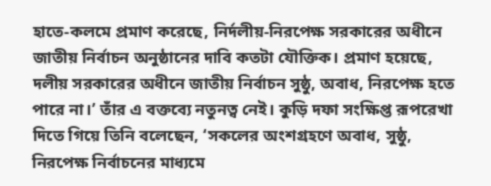হাতে-কলমে প্রমাণ করেছে, নির্দলীয়-নিরপেক্ষ সরকারের অধীনে জাতীয় নির্বাচন অনুষ্ঠানের দাবি কতটা যৌক্তিক। প্রমাণ হয়েছে, দলীয় সরকারের অধীনে জাতীয় নির্বাচন সুষ্ঠু, অবাধ, নিরপেক্ষ হতে পারে না।’ তাঁর এ বক্তব্যে নতুনত্ব নেই। কুড়ি দফা সংক্ষিপ্ত রূপরেখা দিতে গিয়ে তিনি বলেছেন, ‘সকলের অংশগ্রহণে অবাধ, সুষ্ঠু, নিরপেক্ষ নির্বাচনের মাধ্যমে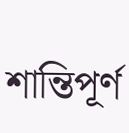শান্তিপূর্ণ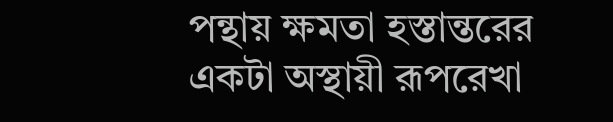পন্থায় ক্ষমতা হস্তান্তরের একটা অস্থায়ী রূপরেখা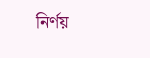নির্ণয়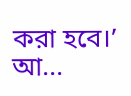করা হবে।’ আ...